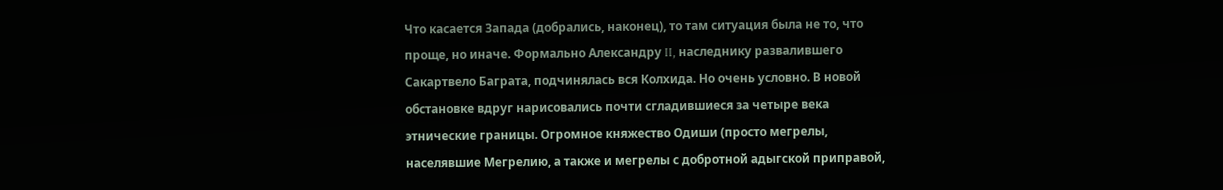Что касается Запада (добрались, наконец), то там ситуация была не то, что проще, но иначе. Формально Александру II, наследнику развалившего Сакартвело Баграта, подчинялась вся Колхида. Но очень условно. В новой обстановке вдруг нарисовались почти сгладившиеся за четыре века этнические границы. Огромное княжество Одиши (просто мегрелы, населявшие Мегрелию, а также и мегрелы с добротной адыгской приправой,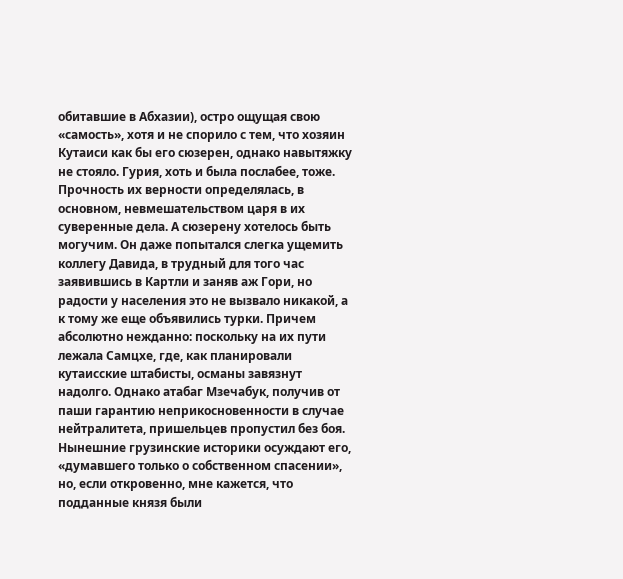обитавшие в Абхазии), остро ощущая свою «самость», хотя и не спорило с тем, что хозяин Кутаиси как бы его сюзерен, однако навытяжку не стояло. Гурия, хоть и была послабее, тоже. Прочность их верности определялась, в основном, невмешательством царя в их суверенные дела. А сюзерену хотелось быть могучим. Он даже попытался слегка ущемить коллегу Давида, в трудный для того час заявившись в Картли и заняв аж Гори, но радости у населения это не вызвало никакой, а к тому же еще объявились турки. Причем абсолютно нежданно: поскольку на их пути лежала Самцхе, где, как планировали кутаисские штабисты, османы завязнут надолго. Однако атабаг Мзечабук, получив от паши гарантию неприкосновенности в случае нейтралитета, пришельцев пропустил без боя. Нынешние грузинские историки осуждают его, «думавшего только о собственном спасении», но, если откровенно, мне кажется, что подданные князя были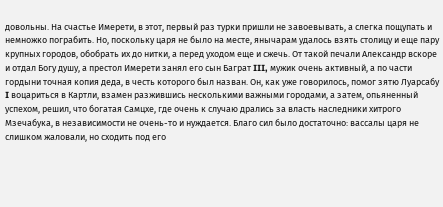довольны. На счастье Имерети, в этот, первый раз турки пришли не завоевывать, а слегка пощупать и немножко пограбить. Но, поскольку царя не было на месте, янычарам удалось взять столицу и еще пару крупных городов, обобрать их до нитки, а перед уходом еще и сжечь. От такой печали Александр вскоре и отдал Богу душу, а престол Имерети занял его сын Баграт III, мужик очень активный, а по части гордыни точная копия деда, в честь которого был назван. Он, как уже говорилось, помог зятю Луарсабу I воцариться в Картли, взамен разжившись несколькими важными городами, а затем, опьяненный успехом, решил, что богатая Самцхе, где очень к случаю дрались за власть наследники хитрого Мзечабука, в независимости не очень-то и нуждается. Благо сил было достаточно: вассалы царя не слишком жаловали, но сходить под его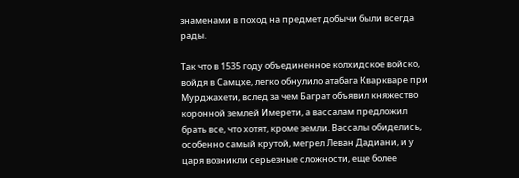знаменами в поход на предмет добычи были всегда рады.

Так что в 1535 году объединенное колхидское войско, войдя в Самцхе, легко обнулило атабага Кваркваре при Мурджахети, вслед за чем Баграт объявил княжество коронной землей Имерети, а вассалам предложил брать все, что хотят, кроме земли. Вассалы обиделись, особенно самый крутой, мегрел Леван Дадиани, и у царя возникли серьезные сложности, еще более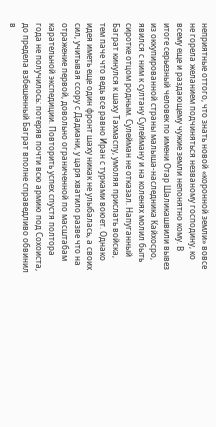неприятные оттого, что знать новой «коронной земли» вовсе не горела желанием подчиняться незваному господину, ко всему еще и раздающему чужие земли непонятно кому. В итоге серьезный человек по имени Отар Шаликашвили вывез из оккупированной страны малыша-наследника Кайхосро, явился с ним к султану Сулейману и на коленях молил быть сиротке отцом родным. Сулейман не отказал. Напуганный Баграт кинулся к шаху Тахмаспу, умоляя прислать войска, тем паче что ведь все равно Иран с турками воюет. Однако идея иметь еще один фронт шаху никак не улыбалась, а своих сил, учитывая ссору с Дадиани, у царя хватило разве что на отражение первой, довольно ограниченной по масштабам карательной экспедиции. Повторить успех спустя полтора года не получилось: потеряв почти всю армию под Сохоиста, до предела взбешенный Баграт вполне справедливо обвинил в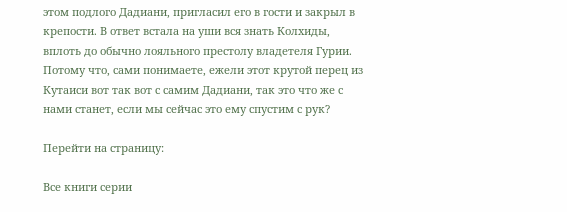этом подлого Дадиани, пригласил его в гости и закрыл в крепости. В ответ встала на уши вся знать Колхиды, вплоть до обычно лояльного престолу владетеля Гурии. Потому что, сами понимаете, ежели этот крутой перец из Кутаиси вот так вот с самим Дадиани, так это что же с нами станет, если мы сейчас это ему спустим с рук?

Перейти на страницу:

Все книги серии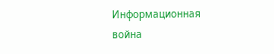Информационная война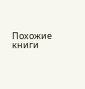Похожие книги